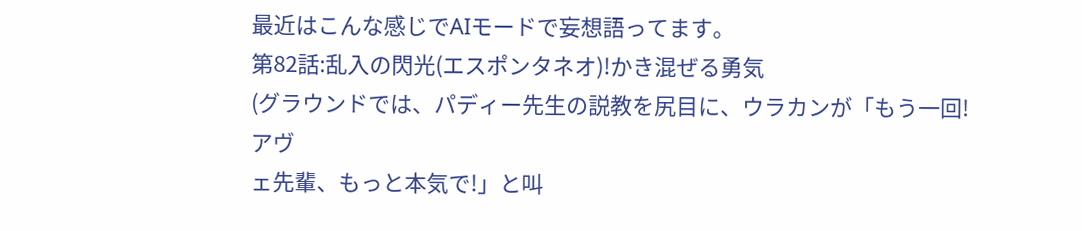最近はこんな感じでAIモードで妄想語ってます。
第82話:乱入の閃光(エスポンタネオ)!かき混ぜる勇気
(グラウンドでは、パディー先生の説教を尻目に、ウラカンが「もう一回!アヴ
ェ先輩、もっと本気で!」と叫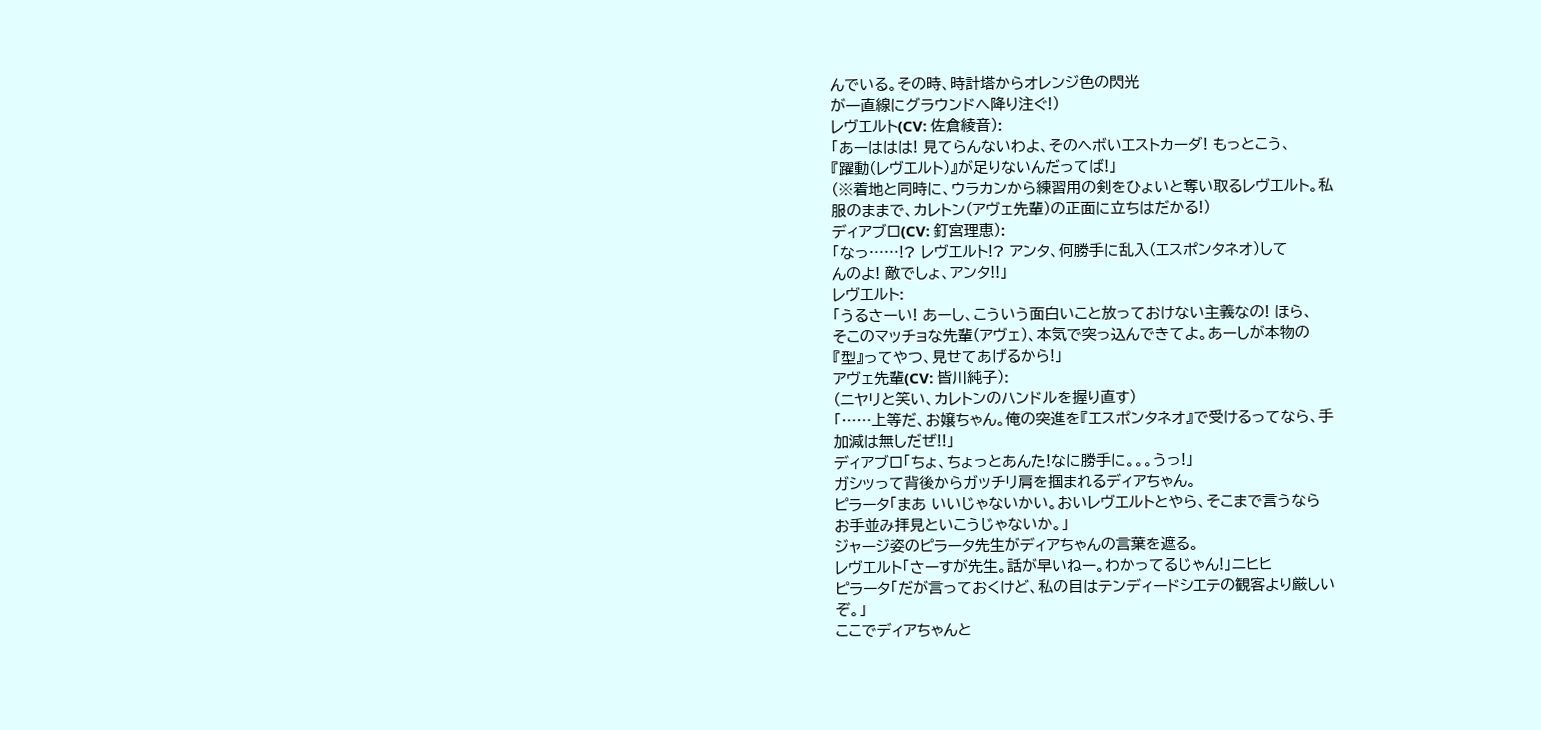んでいる。その時、時計塔からオレンジ色の閃光
が一直線にグラウンドへ降り注ぐ!)
レヴエルト(CV: 佐倉綾音):
「あーははは! 見てらんないわよ、そのヘボいエストカーダ! もっとこう、
『躍動(レヴエルト)』が足りないんだってば!」
(※着地と同時に、ウラカンから練習用の剣をひょいと奪い取るレヴエルト。私
服のままで、カレトン(アヴェ先輩)の正面に立ちはだかる!)
ディアブロ(CV: 釘宮理恵):
「なっ……!? レヴエルト!? アンタ、何勝手に乱入(エスポンタネオ)して
んのよ! 敵でしょ、アンタ!!」
レヴエルト:
「うるさーい! あーし、こういう面白いこと放っておけない主義なの! ほら、
そこのマッチョな先輩(アヴェ)、本気で突っ込んできてよ。あーしが本物の
『型』ってやつ、見せてあげるから!」
アヴェ先輩(CV: 皆川純子):
(ニヤリと笑い、カレトンのハンドルを握り直す)
「……上等だ、お嬢ちゃん。俺の突進を『エスポンタネオ』で受けるってなら、手
加減は無しだぜ!!」
ディアブロ「ちょ、ちょっとあんた!なに勝手に。。。うっ!」
ガシッって背後からガッチリ肩を掴まれるディアちゃん。
ピラータ「まあ いいじゃないかい。おいレヴエルトとやら、そこまで言うなら
お手並み拝見といこうじゃないか。」
ジャージ姿のピラータ先生がディアちゃんの言葉を遮る。
レヴエルト「さーすが先生。話が早いねー。わかってるじゃん!」ニヒヒ
ピラータ「だが言っておくけど、私の目はテンディードシエテの観客より厳しい
ぞ。」
ここでディアちゃんと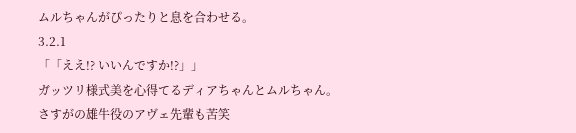ムルちゃんがぴったりと息を合わせる。
3.2.1
「「ええ!? いいんですか!?」」
ガッツリ様式美を心得てるディアちゃんとムルちゃん。
さすがの雄牛役のアヴェ先輩も苦笑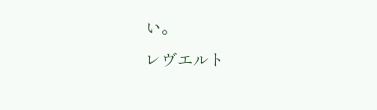い。
レヴエルト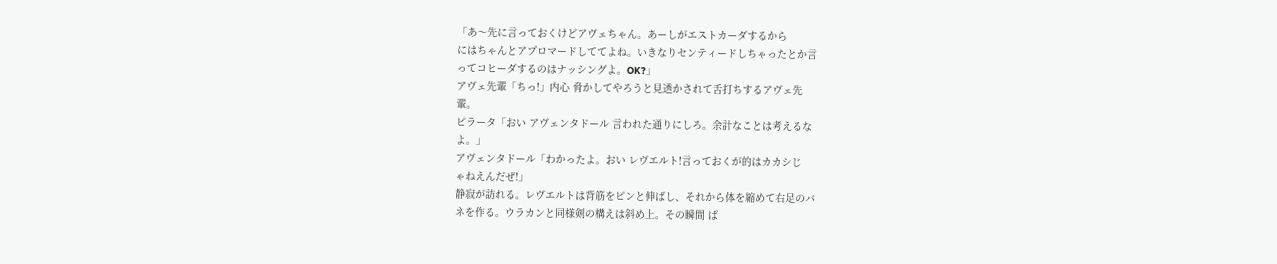「あ〜先に言っておくけどアヴェちゃん。あーしがエストカーダするから
にはちゃんとアプロマードしててよね。いきなりセンティードしちゃったとか言
ってコヒーダするのはナッシングよ。OK?」
アヴェ先輩「ちっ!」内心 脅かしてやろうと見透かされて舌打ちするアヴェ先
輩。
ピラータ「おい アヴェンタドール 言われた通りにしろ。余計なことは考えるな
よ。」
アヴェンタドール「わかったよ。おい レヴエルト!言っておくが的はカカシじ
ゃねえんだぜ!」
静寂が訪れる。レヴエルトは背筋をピンと伸ばし、それから体を縮めて右足のバ
ネを作る。ウラカンと同様剣の構えは斜め上。その瞬間 ぱ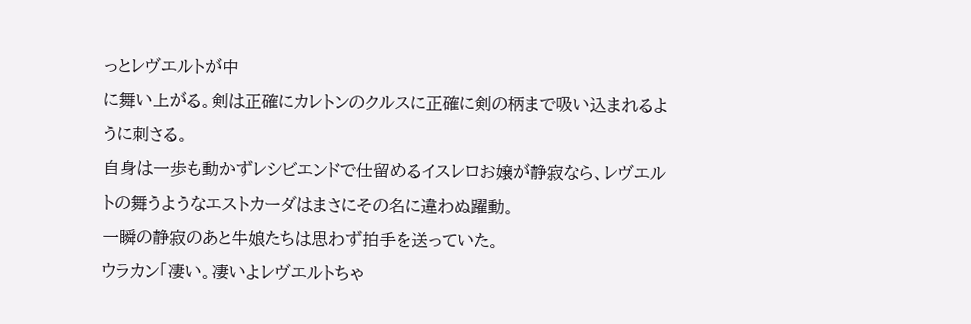っとレヴエルトが中
に舞い上がる。剣は正確にカレトンのクルスに正確に剣の柄まで吸い込まれるよ
うに刺さる。
自身は一歩も動かずレシビエンドで仕留めるイスレロお嬢が静寂なら、レヴエル
トの舞うようなエストカーダはまさにその名に違わぬ躍動。
一瞬の静寂のあと牛娘たちは思わず拍手を送っていた。
ウラカン「凄い。凄いよレヴエルトちゃ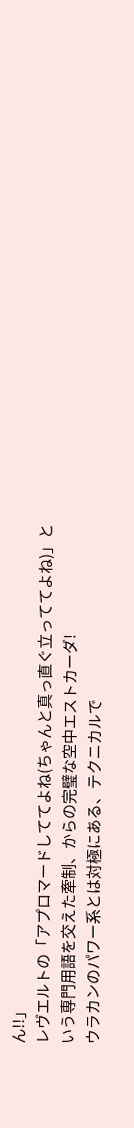ん!!」
レヴエルトの「アプロマードしててよね(ちゃんと真っ直ぐ立っててよね)」と
いう専門用語を交えた牽制、からの完璧な空中エストカーダ!
ウラカンのパワー系とは対極にある、テクニカルで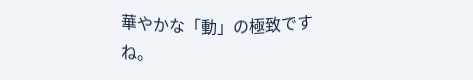華やかな「動」の極致です
ね。